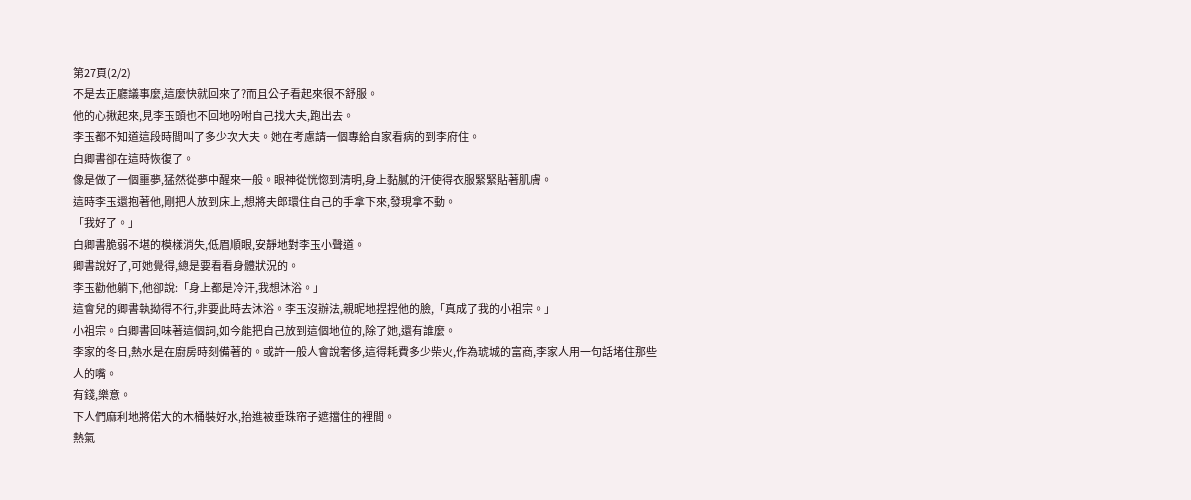第27頁(2/2)
不是去正廳議事麼,這麼快就回來了?而且公子看起來很不舒服。
他的心揪起來,見李玉頭也不回地吩咐自己找大夫,跑出去。
李玉都不知道這段時間叫了多少次大夫。她在考慮請一個專給自家看病的到李府住。
白卿書卻在這時恢復了。
像是做了一個噩夢,猛然從夢中醒來一般。眼神從恍惚到清明,身上黏膩的汗使得衣服緊緊貼著肌膚。
這時李玉還抱著他,剛把人放到床上,想將夫郎環住自己的手拿下來,發現拿不動。
「我好了。」
白卿書脆弱不堪的模樣消失,低眉順眼,安靜地對李玉小聲道。
卿書說好了,可她覺得,總是要看看身體狀況的。
李玉勸他躺下,他卻說:「身上都是冷汗,我想沐浴。」
這會兒的卿書執拗得不行,非要此時去沐浴。李玉沒辦法,親昵地捏捏他的臉,「真成了我的小祖宗。」
小祖宗。白卿書回味著這個詞,如今能把自己放到這個地位的,除了她,還有誰麼。
李家的冬日,熱水是在廚房時刻備著的。或許一般人會說奢侈,這得耗費多少柴火,作為琥城的富商,李家人用一句話堵住那些人的嘴。
有錢,樂意。
下人們麻利地將偌大的木桶裝好水,抬進被垂珠帘子遮擋住的裡間。
熱氣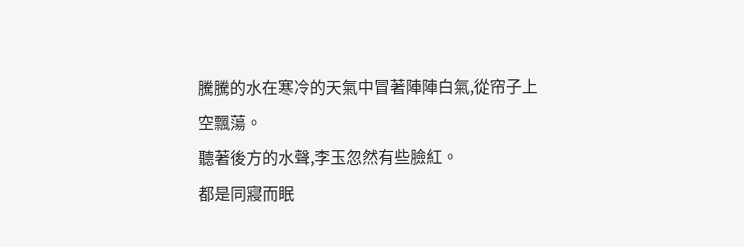騰騰的水在寒冷的天氣中冒著陣陣白氣,從帘子上空飄蕩。
聽著後方的水聲,李玉忽然有些臉紅。
都是同寢而眠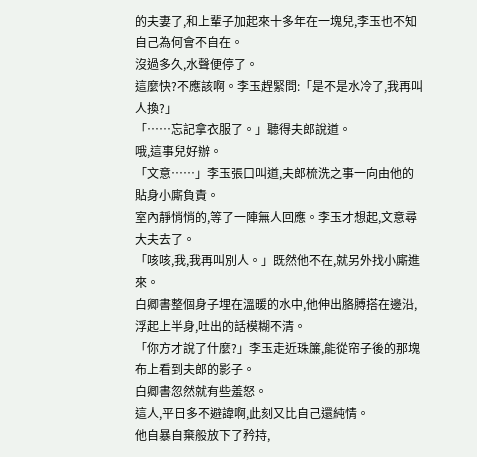的夫妻了,和上輩子加起來十多年在一塊兒,李玉也不知自己為何會不自在。
沒過多久,水聲便停了。
這麼快?不應該啊。李玉趕緊問:「是不是水冷了,我再叫人換?」
「……忘記拿衣服了。」聽得夫郎說道。
哦,這事兒好辦。
「文意……」李玉張口叫道,夫郎梳洗之事一向由他的貼身小廝負責。
室內靜悄悄的,等了一陣無人回應。李玉才想起,文意尋大夫去了。
「咳咳,我,我再叫別人。」既然他不在,就另外找小廝進來。
白卿書整個身子埋在溫暖的水中,他伸出胳膊搭在邊沿,浮起上半身,吐出的話模糊不清。
「你方才說了什麼?」李玉走近珠簾,能從帘子後的那塊布上看到夫郎的影子。
白卿書忽然就有些羞怒。
這人,平日多不避諱啊,此刻又比自己還純情。
他自暴自棄般放下了矜持,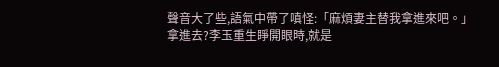聲音大了些,語氣中帶了嗔怪:「麻煩妻主替我拿進來吧。」
拿進去?李玉重生睜開眼時,就是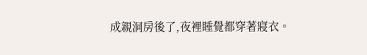成親洞房後了,夜裡睡覺都穿著寢衣。